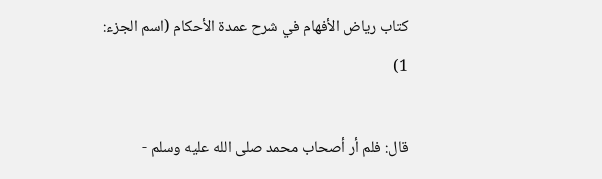كتاب رياض الأفهام في شرح عمدة الأحكام (اسم الجزء: 1)

قال: فلم أر أصحاب محمد صلى الله عليه وسلم -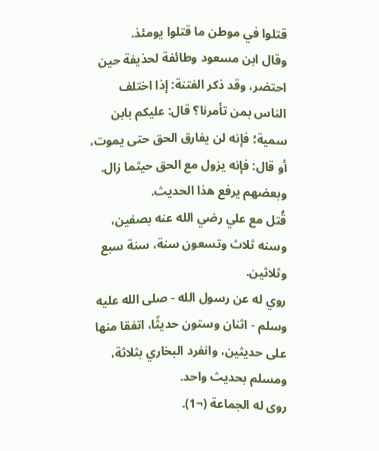قتلوا في موطن ما قتلوا يومئذ.
وقال ابن مسعود وطائفة لحذيفة حين احتضر، وقد ذكر الفتنة: إذا اختلف الناس بمن تأمرنا؟ قال: عليكم بابن سمية؛ فإنه لن يفارق الحق حتى يموت، أو قال: فإنه يزول مع الحق حيثما زال.
وبعضهم يرفع هذا الحديث.
قُتل مع علي رضي الله عنه بصفين، وسنه ثلاث وتسعون سنة، سنة سبع وثلاثين.
روي له عن رسول الله - صلى الله عليه وسلم - اثنان وستون حديثًا، اتفقا منها على حديثين، وانفرد البخاري بثلاثة، ومسلم بحديث واحد.
روى له الجماعة (¬1).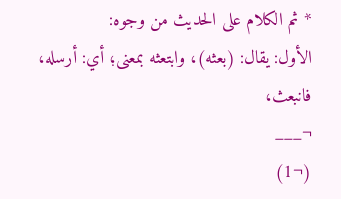* ثم الكلام على الحديث من وجوه:
الأول: يقال: (بعثه)، وابتعثه بمعنى؛ أي: أرسله، فانبعث،
¬___
(¬1)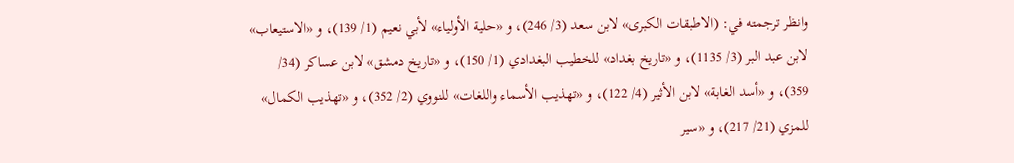وانظر ترجمته في: (الاطبقات الكبرى» لابن سعد (3/ 246)، و «حلية الأولياء» لأبي نعيم (1/ 139)، و «الاستيعاب» لابن عبد البر (3/ 1135)، و «تاريخ بغداد» للخطيب البغدادي (1/ 150)، و «تاريخ دمشق» لابن عساكر (34/ 359)، و «أسد الغابة» لابن الأثير (4/ 122)، و «تهذيب الأسماء واللغات» للنووي (2/ 352)، و «تهذيب الكمال» للمزي (21/ 217)، و «سير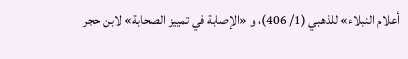أعلام النبلاء» للذهبي (1/ 406)، و «الإصابة في تمييز الصحابة» لابن حجر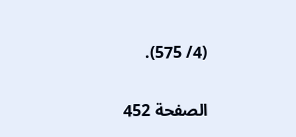(4/ 575).

الصفحة 452